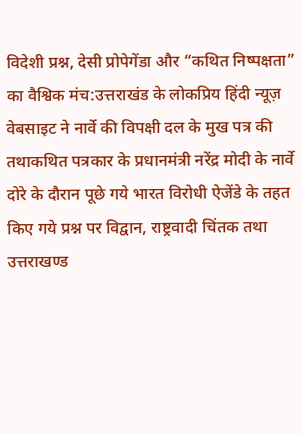विदेशी प्रश्न, देसी प्रोपेगेंडा और “कथित निष्पक्षता” का वैश्विक मंच:उत्तराखंड के लोकप्रिय हिंदी न्यूज़ वेबसाइट ने नार्वे की विपक्षी दल के मुख पत्र की तथाकथित पत्रकार के प्रधानमंत्री नरेंद्र मोदी के नार्वे दोरे के दौरान पूछे गये भारत विरोधी ऐजेंडे के तहत किए गये प्रश्न पर विद्वान, राष्ट्रवादी चिंतक तथा उत्तराखण्ड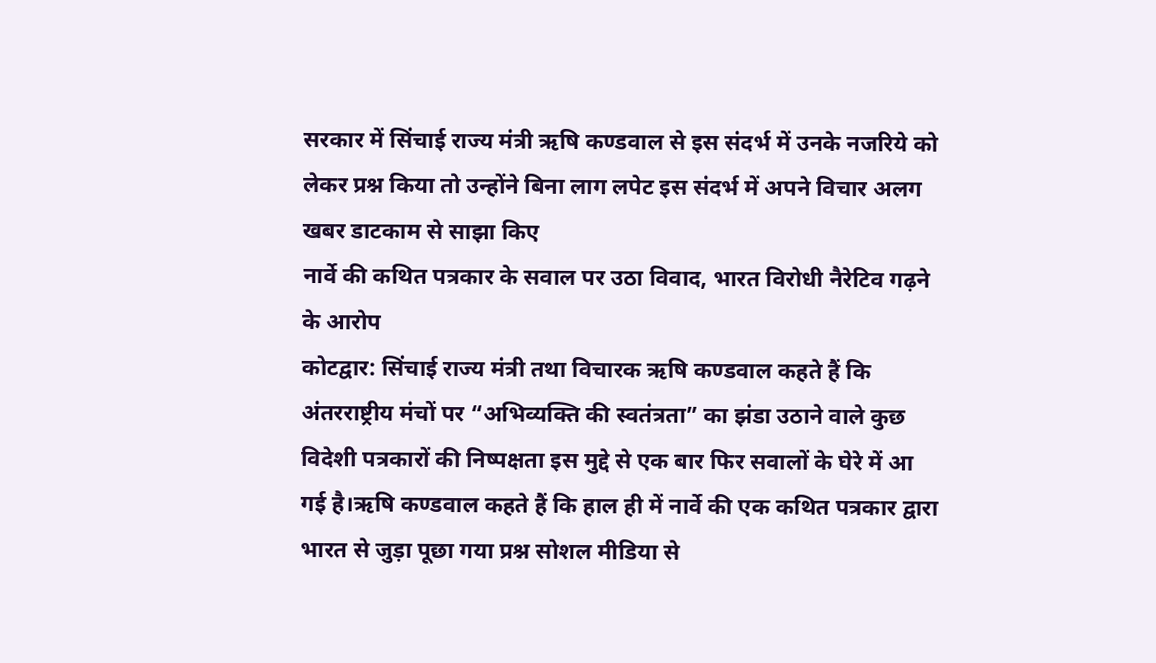सरकार में सिंचाई राज्य मंत्री ऋषि कण्डवाल से इस संदर्भ में उनके नजरिये को लेकर प्रश्न किया तो उन्होंने बिना लाग लपेट इस संदर्भ में अपने विचार अलग खबर डाटकाम से साझा किए
नार्वे की कथित पत्रकार के सवाल पर उठा विवाद, भारत विरोधी नैरेटिव गढ़ने के आरोप
कोटद्वार: सिंचाई राज्य मंत्री तथा विचारक ऋषि कण्डवाल कहते हैं कि
अंतरराष्ट्रीय मंचों पर “अभिव्यक्ति की स्वतंत्रता” का झंडा उठाने वाले कुछ विदेशी पत्रकारों की निष्पक्षता इस मुद्दे से एक बार फिर सवालों के घेरे में आ गई है।ऋषि कण्डवाल कहते हैं कि हाल ही में नार्वे की एक कथित पत्रकार द्वारा भारत से जुड़ा पूछा गया प्रश्न सोशल मीडिया से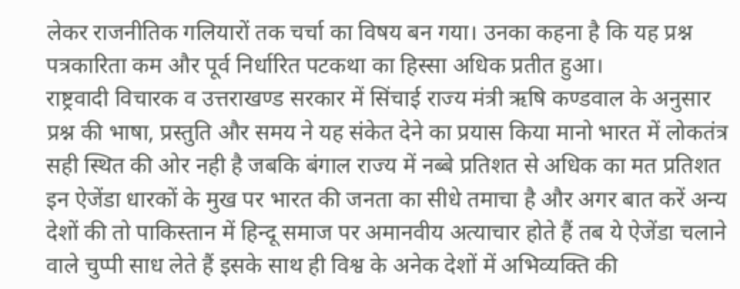लेकर राजनीतिक गलियारों तक चर्चा का विषय बन गया। उनका कहना है कि यह प्रश्न पत्रकारिता कम और पूर्व निर्धारित पटकथा का हिस्सा अधिक प्रतीत हुआ।
राष्ट्रवादी विचारक व उत्तराखण्ड सरकार में सिंचाई राज्य मंत्री ऋषि कण्डवाल के अनुसार प्रश्न की भाषा, प्रस्तुति और समय ने यह संकेत देने का प्रयास किया मानो भारत में लोकतंत्र सही स्थित की ओर नही है जबकि बंगाल राज्य में नब्बे प्रतिशत से अधिक का मत प्रतिशत इन ऐजेंडा धारकों के मुख पर भारत की जनता का सीधे तमाचा है और अगर बात करें अन्य देशों की तो पाकिस्तान में हिन्दू समाज पर अमानवीय अत्याचार होते हैं तब ये ऐजेंडा चलाने वाले चुप्पी साध लेते हैं इसके साथ ही विश्व के अनेक देशों में अभिव्यक्ति की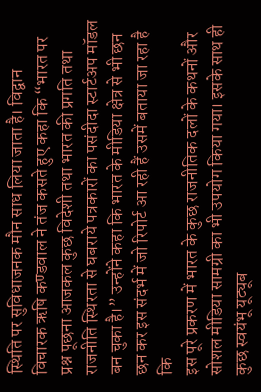स्थिति पर सुविधाजनक मौन साध लिया जाता है। विद्वान विचारक ऋषि कण्डवाल ने तंज कसते हुए कहा कि “भारत पर प्रश्न पूछना आजकल कुछ विदेशी तथा भारत की प्रगति तथा राजनीति स्थिरता से घबराये पत्रकारों का पसंदीदा स्टार्टअप मॉडल बन चुका है।” उन्होंने कहा कि भारत के मीडिया क्षेत्र से भी छन छन कर इस संदर्भ में जो रिपोर्ट आ रही हैं उसमें बताया जा रहा है कि
इस पूरे प्रकरण में भारत के कुछ राजनीतिक दलों के कथनों और सोशल मीडिया सामग्री का भी उपयोग किया गया। इसके साथ ही कुछ स्वयंभू यूट्यूब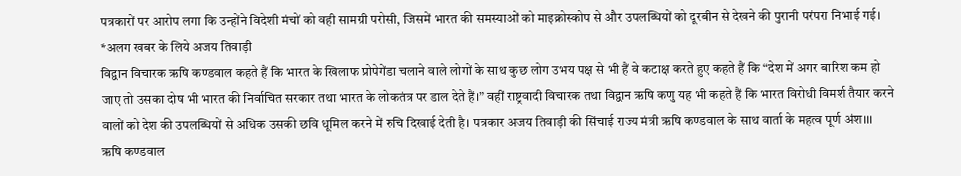पत्रकारों पर आरोप लगा कि उन्होंने विदेशी मंचों को वही सामग्री परोसी, जिसमें भारत की समस्याओं को माइक्रोस्कोप से और उपलब्धियों को दूरबीन से देखने की पुरानी परंपरा निभाई गई। *अलग खबर के लिये अजय तिवाड़ी
विद्वान विचारक ऋषि कण्डवाल कहते हैं कि भारत के खिलाफ प्रोपेगेंडा चलाने वाले लोगों के साथ कुछ लोग उभय पक्ष से भी हैं वे कटाक्ष करते हुए कहते हैं कि “देश में अगर बारिश कम हो जाए तो उसका दोष भी भारत की निर्वाचित सरकार तथा भारत के लोकतंत्र पर डाल देते हैं।” वहीं राष्ट्रवादी विचारक तथा विद्वान ऋषि कणु यह भी कहते हैं कि भारत विरोधी विमर्श तैयार करने वालों को देश की उपलब्धियों से अधिक उसकी छवि धूमिल करने में रुचि दिखाई देती है। पत्रकार अजय तिवाड़ी की सिंचाई राज्य मंत्री ऋषि कण्डवाल के साथ वार्ता के महत्व पूर्ण अंश।।।
ऋषि कण्डवाल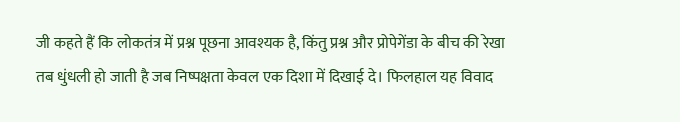जी कहते हैं कि लोकतंत्र में प्रश्न पूछना आवश्यक है, किंतु प्रश्न और प्रोपेगेंडा के बीच की रेखा तब धुंधली हो जाती है जब निष्पक्षता केवल एक दिशा में दिखाई दे। फिलहाल यह विवाद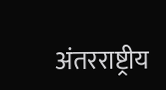अंतरराष्ट्रीय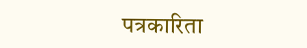पत्रकारिता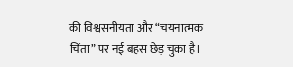की विश्वसनीयता और “चयनात्मक चिंता” पर नई बहस छेड़ चुका है।